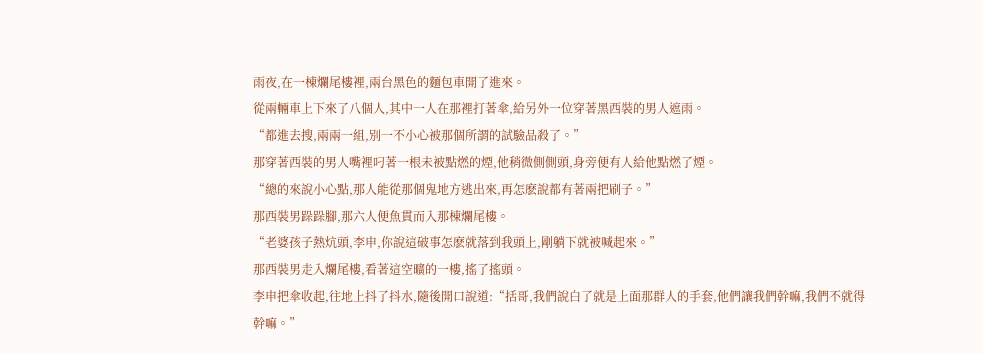雨夜,在一棟爛尾樓裡,兩台黑色的麵包車開了進來。
從兩輛車上下來了八個人,其中一人在那裡打著傘,給另外一位穿著黑西裝的男人遮雨。
“都進去搜,兩兩一組,別一不小心被那個所謂的試驗品殺了。”
那穿著西裝的男人嘴裡叼著一根未被點燃的煙,他稍微側側頭,身旁便有人給他點燃了煙。
“總的來說小心點,那人能從那個鬼地方逃出來,再怎麽說都有著兩把刷子。”
那西裝男跺跺腳,那六人便魚貫而入那棟爛尾樓。
“老婆孩子熱炕頭,李申,你說這破事怎麽就落到我頭上,剛躺下就被喊起來。”
那西裝男走入爛尾樓,看著這空曠的一樓,搖了搖頭。
李申把傘收起,往地上抖了抖水,隨後開口說道:“括哥,我們說白了就是上面那群人的手套,他們讓我們幹嘛,我們不就得幹嘛。”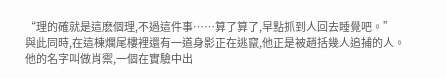“理的確就是這麽個理,不過這件事……算了算了,早點抓到人回去睡覺吧。”
與此同時,在這棟爛尾樓裡還有一道身影正在逃竄,他正是被趙括幾人追捕的人。
他的名字叫做肖禦,一個在實驗中出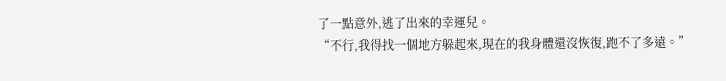了一點意外,逃了出來的幸運兒。
“不行,我得找一個地方躲起來,現在的我身體還沒恢復,跑不了多遠。”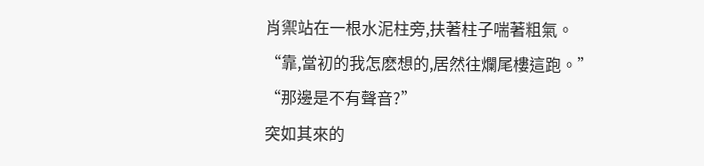肖禦站在一根水泥柱旁,扶著柱子喘著粗氣。
“靠,當初的我怎麽想的,居然往爛尾樓這跑。”
“那邊是不有聲音?”
突如其來的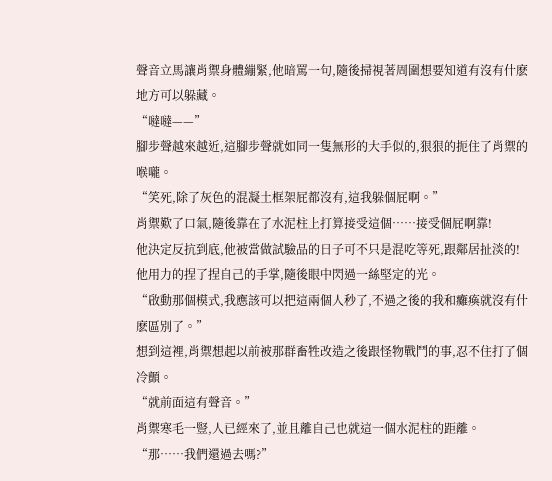聲音立馬讓肖禦身體繃緊,他暗罵一句,隨後掃視著周圍想要知道有沒有什麽地方可以躲藏。
“噠噠——”
腳步聲越來越近,這腳步聲就如同一隻無形的大手似的,狠狠的扼住了肖禦的喉嚨。
“笑死,除了灰色的混凝土框架屁都沒有,這我躲個屁啊。”
肖禦歎了口氣,隨後靠在了水泥柱上打算接受這個……接受個屁啊靠!
他決定反抗到底,他被當做試驗品的日子可不只是混吃等死,跟鄰居扯淡的!
他用力的捏了捏自己的手掌,隨後眼中閃過一絲堅定的光。
“啟動那個模式,我應該可以把這兩個人秒了,不過之後的我和癱瘓就沒有什麽區別了。”
想到這裡,肖禦想起以前被那群畜牲改造之後跟怪物戰鬥的事,忍不住打了個冷顫。
“就前面這有聲音。”
肖禦寒毛一豎,人已經來了,並且離自己也就這一個水泥柱的距離。
“那……我們還過去嗎?”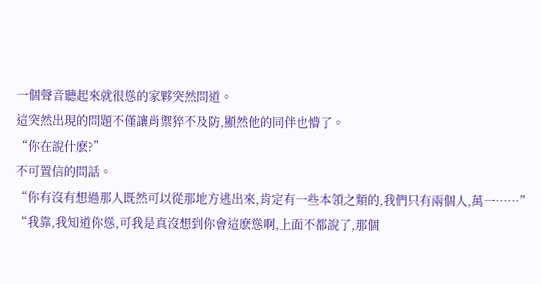一個聲音聽起來就很慫的家夥突然問道。
這突然出現的問題不僅讓肖禦猝不及防,顯然他的同伴也懵了。
“你在說什麽?”
不可置信的問話。
“你有沒有想過那人既然可以從那地方逃出來,肯定有一些本領之類的,我們只有兩個人,萬一……”
“我靠,我知道你慫,可我是真沒想到你會這麽慫啊,上面不都說了,那個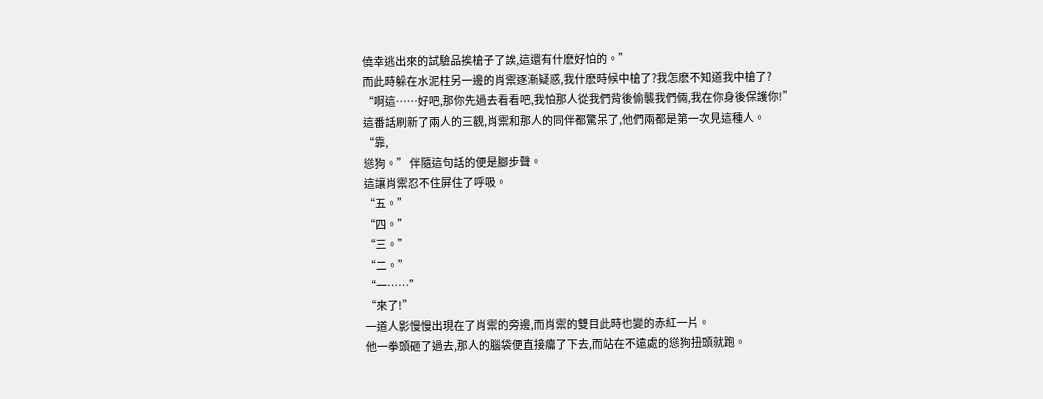僥幸逃出來的試驗品挨槍子了誒,這還有什麽好怕的。”
而此時躲在水泥柱另一邊的肖禦逐漸疑惑,我什麽時候中槍了?我怎麽不知道我中槍了?
“啊這……好吧,那你先過去看看吧,我怕那人從我們背後偷襲我們倆,我在你身後保護你!”
這番話刷新了兩人的三觀,肖禦和那人的同伴都驚呆了,他們兩都是第一次見這種人。
“靠,
慫狗。” 伴隨這句話的便是腳步聲。
這讓肖禦忍不住屏住了呼吸。
“五。”
“四。”
“三。”
“二。”
“一……”
“來了!”
一道人影慢慢出現在了肖禦的旁邊,而肖禦的雙目此時也變的赤紅一片。
他一拳頭砸了過去,那人的腦袋便直接癟了下去,而站在不遠處的慫狗扭頭就跑。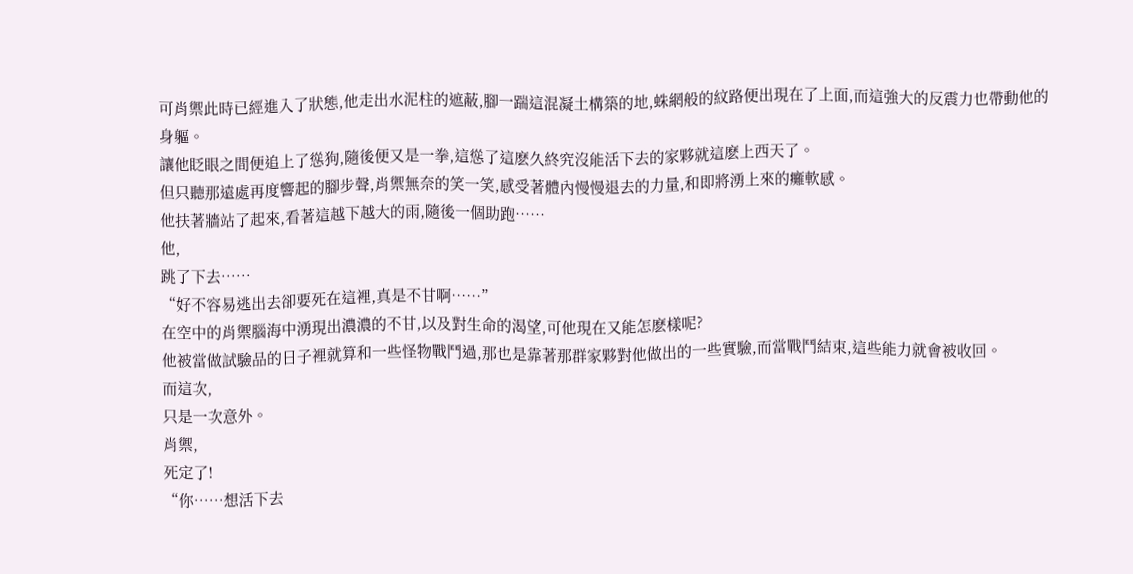可肖禦此時已經進入了狀態,他走出水泥柱的遮蔽,腳一踹這混凝土構築的地,蛛網般的紋路便出現在了上面,而這強大的反震力也帶動他的身軀。
讓他眨眼之間便追上了慫狗,隨後便又是一拳,這慫了這麽久終究沒能活下去的家夥就這麽上西天了。
但只聽那遠處再度響起的腳步聲,肖禦無奈的笑一笑,感受著體內慢慢退去的力量,和即將湧上來的癱軟感。
他扶著牆站了起來,看著這越下越大的雨,隨後一個助跑……
他,
跳了下去……
“好不容易逃出去卻要死在這裡,真是不甘啊……”
在空中的肖禦腦海中湧現出濃濃的不甘,以及對生命的渴望,可他現在又能怎麽樣呢?
他被當做試驗品的日子裡就算和一些怪物戰鬥過,那也是靠著那群家夥對他做出的一些實驗,而當戰鬥結束,這些能力就會被收回。
而這次,
只是一次意外。
肖禦,
死定了!
“你……想活下去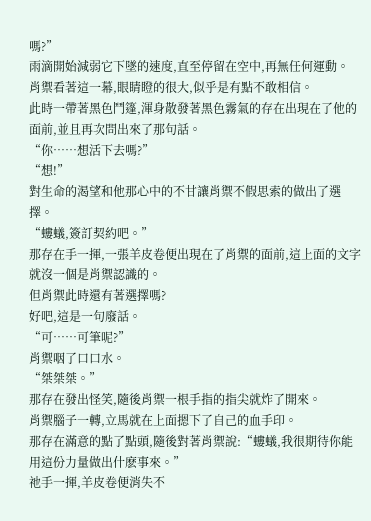嗎?”
雨滴開始減弱它下墜的速度,直至停留在空中,再無任何運動。
肖禦看著這一幕,眼睛瞪的很大,似乎是有點不敢相信。
此時一帶著黑色鬥篷,渾身散發著黑色霧氣的存在出現在了他的面前,並且再次問出來了那句話。
“你……想活下去嗎?”
“想!”
對生命的渴望和他那心中的不甘讓肖禦不假思索的做出了選擇。
“螻蟻,簽訂契約吧。”
那存在手一揮,一張羊皮卷便出現在了肖禦的面前,這上面的文字就沒一個是肖禦認識的。
但肖禦此時還有著選擇嗎?
好吧,這是一句廢話。
“可……可筆呢?”
肖禦咽了口口水。
“桀桀桀。”
那存在發出怪笑,隨後肖禦一根手指的指尖就炸了開來。
肖禦腦子一轉,立馬就在上面摁下了自己的血手印。
那存在滿意的點了點頭,隨後對著肖禦說:“螻蟻,我很期待你能用這份力量做出什麽事來。”
祂手一揮,羊皮卷便消失不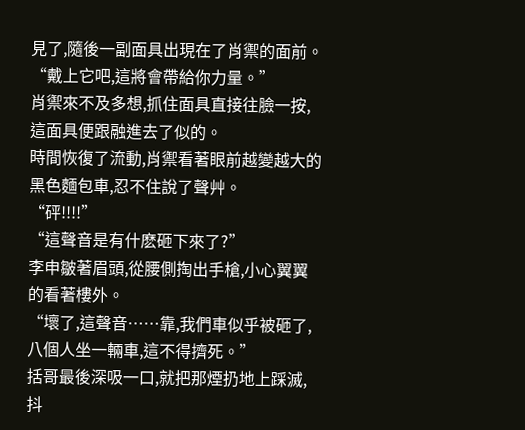見了,隨後一副面具出現在了肖禦的面前。
“戴上它吧,這將會帶給你力量。”
肖禦來不及多想,抓住面具直接往臉一按,這面具便跟融進去了似的。
時間恢復了流動,肖禦看著眼前越變越大的黑色麵包車,忍不住說了聲艸。
“砰!!!!”
“這聲音是有什麽砸下來了?”
李申皺著眉頭,從腰側掏出手槍,小心翼翼的看著樓外。
“壞了,這聲音……靠,我們車似乎被砸了,八個人坐一輛車,這不得擠死。”
括哥最後深吸一口,就把那煙扔地上踩滅,抖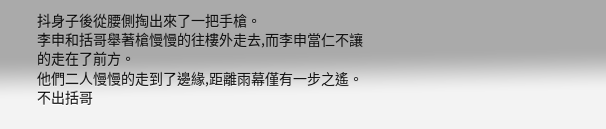抖身子後從腰側掏出來了一把手槍。
李申和括哥舉著槍慢慢的往樓外走去,而李申當仁不讓的走在了前方。
他們二人慢慢的走到了邊緣,距離雨幕僅有一步之遙。
不出括哥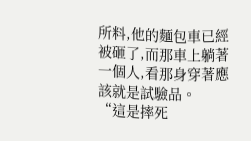所料,他的麵包車已經被砸了,而那車上躺著一個人,看那身穿著應該就是試驗品。
“這是摔死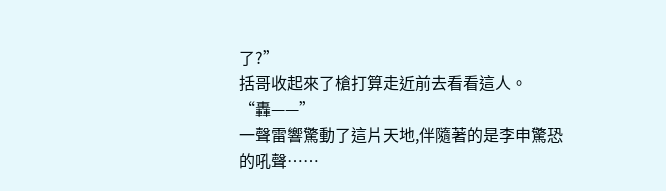了?”
括哥收起來了槍打算走近前去看看這人。
“轟——”
一聲雷響驚動了這片天地,伴隨著的是李申驚恐的吼聲……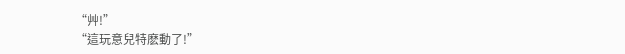“艸!”
“這玩意兒特麽動了!”